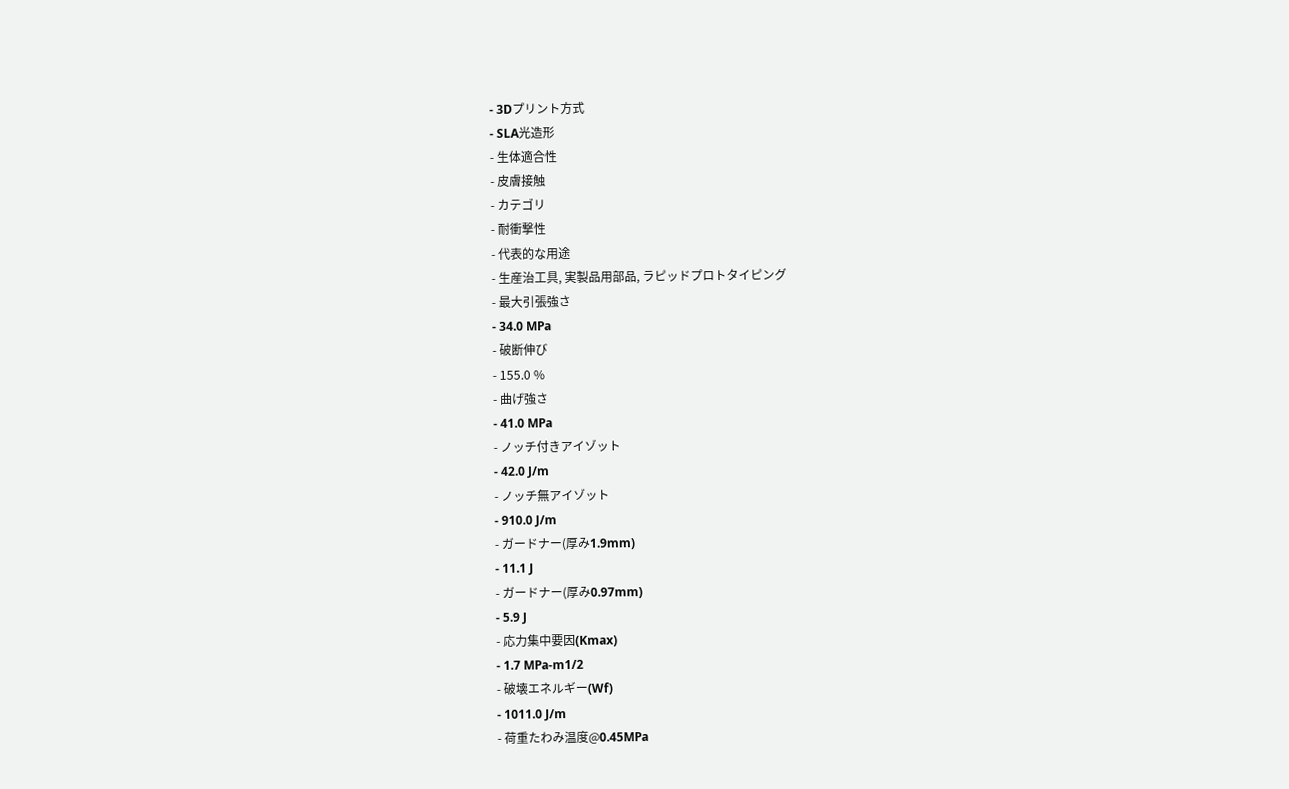- 3Dプリント方式
- SLA光造形
- 生体適合性
- 皮膚接触
- カテゴリ
- 耐衝撃性
- 代表的な用途
- 生産治工具, 実製品用部品, ラピッドプロトタイピング
- 最大引張強さ
- 34.0 MPa
- 破断伸び
- 155.0 %
- 曲げ強さ
- 41.0 MPa
- ノッチ付きアイゾット
- 42.0 J/m
- ノッチ無アイゾット
- 910.0 J/m
- ガードナー(厚み1.9mm)
- 11.1 J
- ガードナー(厚み0.97mm)
- 5.9 J
- 応力集中要因(Kmax)
- 1.7 MPa-m1/2
- 破壊エネルギー(Wf)
- 1011.0 J/m
- 荷重たわみ温度@0.45MPa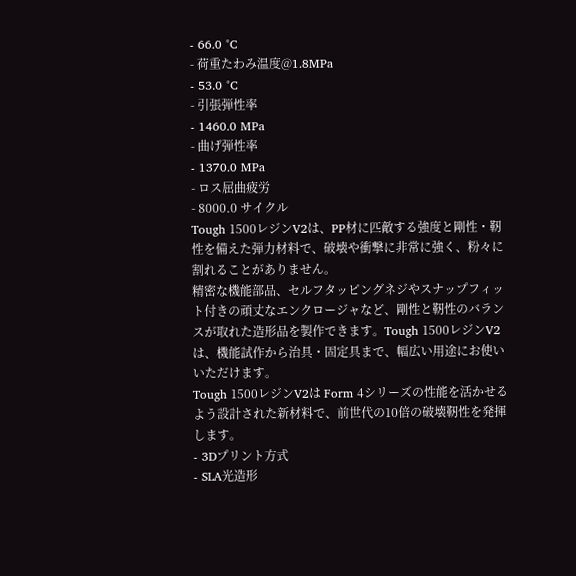- 66.0 °C
- 荷重たわみ温度@1.8MPa
- 53.0 °C
- 引張弾性率
- 1460.0 MPa
- 曲げ弾性率
- 1370.0 MPa
- ロス屈曲疲労
- 8000.0 サイクル
Tough 1500レジンV2は、PP材に匹敵する強度と剛性・靭性を備えた弾力材料で、破壊や衝撃に非常に強く、粉々に割れることがありません。
精密な機能部品、セルフタッピングネジやスナップフィット付きの頑丈なエンクロージャなど、剛性と靭性のバランスが取れた造形品を製作できます。Tough 1500レジンV2は、機能試作から治具・固定具まで、幅広い用途にお使いいただけます。
Tough 1500レジンV2は Form 4シリーズの性能を活かせるよう設計された新材料で、前世代の10倍の破壊靭性を発揮します。
- 3Dプリント方式
- SLA光造形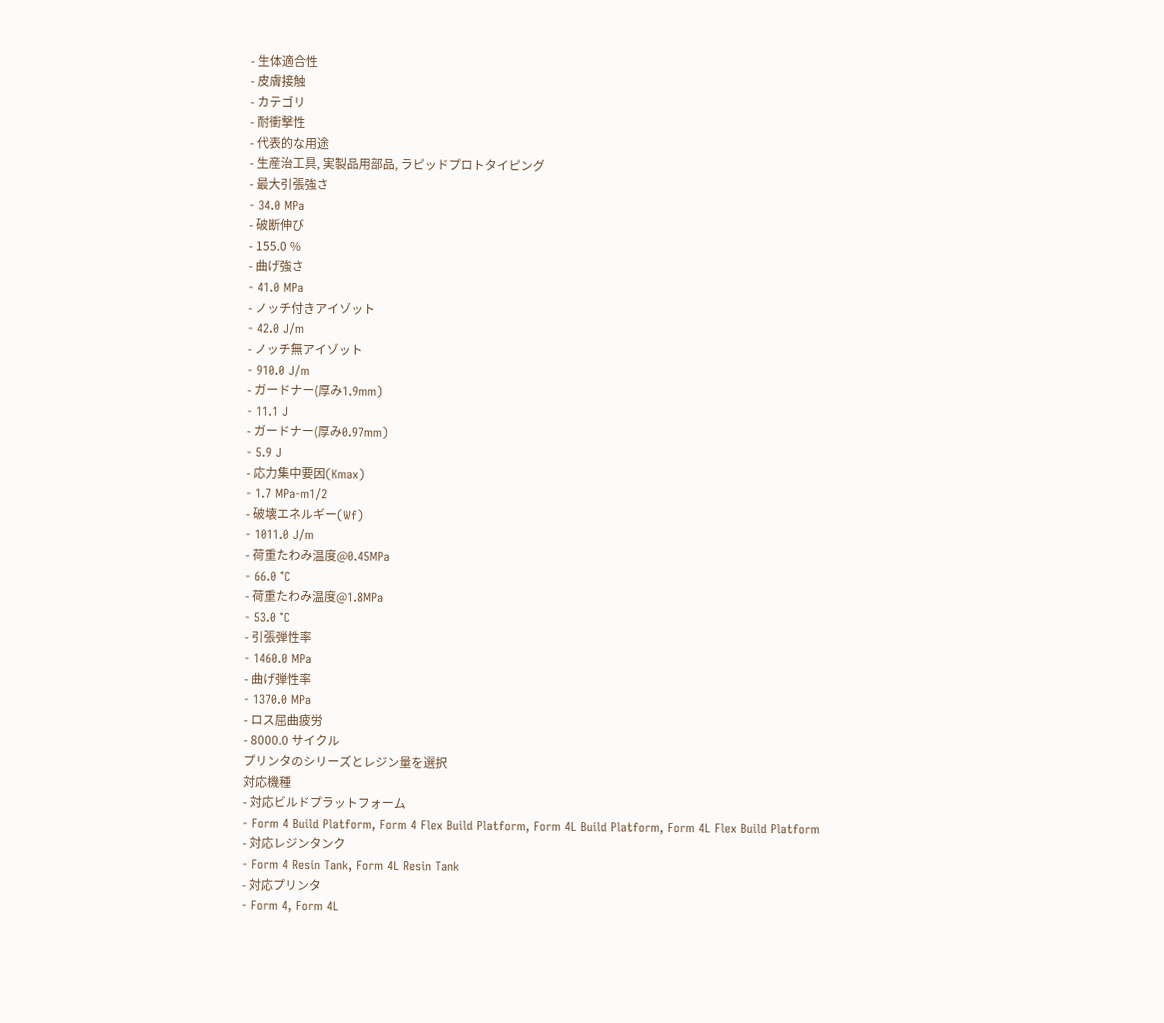- 生体適合性
- 皮膚接触
- カテゴリ
- 耐衝撃性
- 代表的な用途
- 生産治工具, 実製品用部品, ラピッドプロトタイピング
- 最大引張強さ
- 34.0 MPa
- 破断伸び
- 155.0 %
- 曲げ強さ
- 41.0 MPa
- ノッチ付きアイゾット
- 42.0 J/m
- ノッチ無アイゾット
- 910.0 J/m
- ガードナー(厚み1.9mm)
- 11.1 J
- ガードナー(厚み0.97mm)
- 5.9 J
- 応力集中要因(Kmax)
- 1.7 MPa-m1/2
- 破壊エネルギー(Wf)
- 1011.0 J/m
- 荷重たわみ温度@0.45MPa
- 66.0 °C
- 荷重たわみ温度@1.8MPa
- 53.0 °C
- 引張弾性率
- 1460.0 MPa
- 曲げ弾性率
- 1370.0 MPa
- ロス屈曲疲労
- 8000.0 サイクル
プリンタのシリーズとレジン量を選択
対応機種
- 対応ビルドプラットフォーム
- Form 4 Build Platform, Form 4 Flex Build Platform, Form 4L Build Platform, Form 4L Flex Build Platform
- 対応レジンタンク
- Form 4 Resin Tank, Form 4L Resin Tank
- 対応プリンタ
- Form 4, Form 4L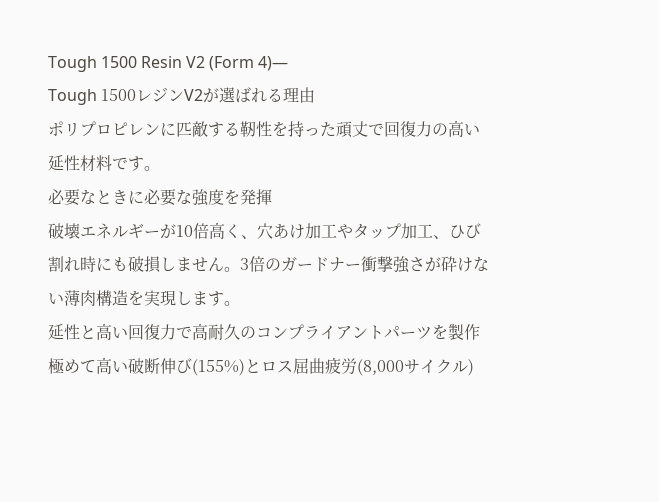Tough 1500 Resin V2 (Form 4)—
Tough 1500レジンV2が選ばれる理由
ポリプロピレンに匹敵する靭性を持った頑丈で回復力の高い延性材料です。
必要なときに必要な強度を発揮
破壊エネルギーが10倍高く、穴あけ加工やタップ加工、ひび割れ時にも破損しません。3倍のガードナー衝撃強さが砕けない薄肉構造を実現します。
延性と高い回復力で高耐久のコンプライアントパーツを製作
極めて高い破断伸び(155%)とロス屈曲疲労(8,000サイクル)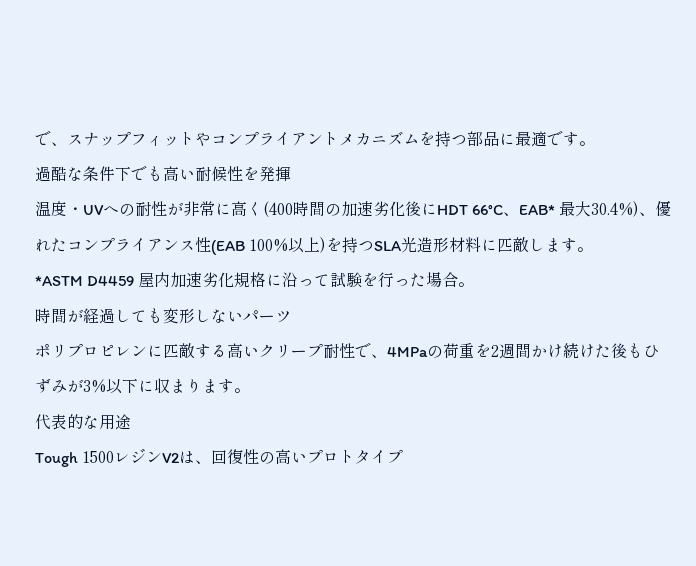で、スナップフィットやコンプライアントメカニズムを持つ部品に最適です。
過酷な条件下でも高い耐候性を発揮
温度・UVへの耐性が非常に高く(400時間の加速劣化後にHDT 66°C、EAB* 最大30.4%)、優れたコンプライアンス性(EAB 100%以上)を持つSLA光造形材料に匹敵します。
*ASTM D4459 屋内加速劣化規格に沿って試験を行った場合。
時間が経過しても変形しないパーツ
ポリプロピレンに匹敵する高いクリープ耐性で、4MPaの荷重を2週間かけ続けた後もひずみが3%以下に収まります。
代表的な用途
Tough 1500レジンV2は、回復性の高いプロトタイプ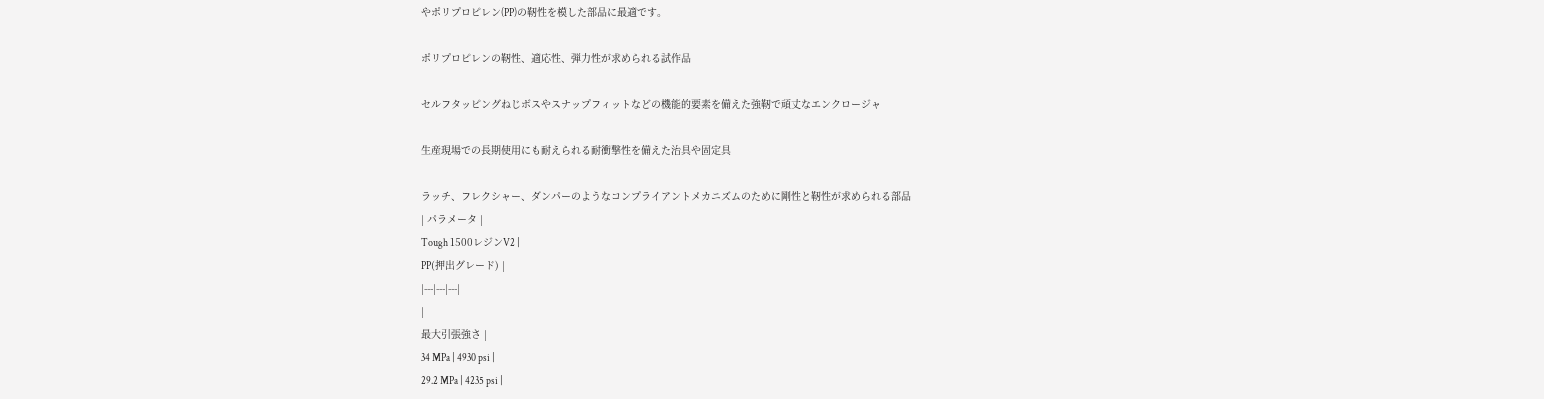やポリプロピレン(PP)の靭性を模した部品に最適です。

ポリプロピレンの靭性、適応性、弾力性が求められる試作品

セルフタッピングねじボスやスナップフィットなどの機能的要素を備えた強靭で頑丈なエンクロージャ

生産現場での長期使用にも耐えられる耐衝撃性を備えた治具や固定具

ラッチ、フレクシャー、ダンパーのようなコンプライアントメカニズムのために剛性と靭性が求められる部品
| パラメータ |
Tough 1500レジンV2 |
PP(押出グレード) |
|---|---|---|
|
最大引張強さ |
34 MPa | 4930 psi |
29.2 MPa | 4235 psi |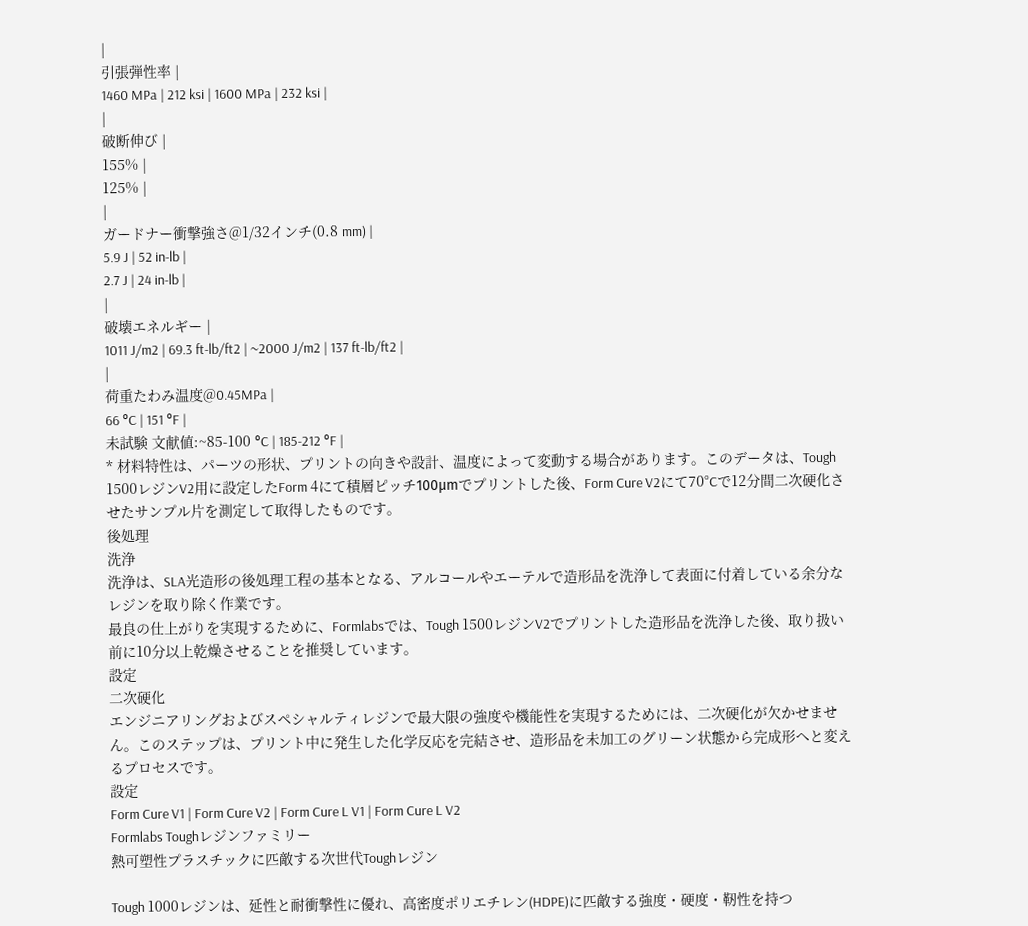|
引張弾性率 |
1460 MPa | 212 ksi | 1600 MPa | 232 ksi |
|
破断伸び |
155% |
125% |
|
ガードナー衝撃強さ@1/32インチ(0.8 mm) |
5.9 J | 52 in-lb |
2.7 J | 24 in-lb |
|
破壊エネルギー |
1011 J/m2 | 69.3 ft-lb/ft2 | ~2000 J/m2 | 137 ft-lb/ft2 |
|
荷重たわみ温度@0.45MPa |
66 °C | 151 °F |
未試験 文献値:~85-100 °C | 185-212 °F |
* 材料特性は、パーツの形状、プリントの向きや設計、温度によって変動する場合があります。このデータは、Tough 1500レジンV2用に設定したForm 4にて積層ピッチ100μmでプリントした後、Form Cure V2にて70°Cで12分間二次硬化させたサンプル片を測定して取得したものです。
後処理
洗浄
洗浄は、SLA光造形の後処理工程の基本となる、アルコールやエーテルで造形品を洗浄して表面に付着している余分なレジンを取り除く作業です。
最良の仕上がりを実現するために、Formlabsでは、Tough 1500レジンV2でプリントした造形品を洗浄した後、取り扱い前に10分以上乾燥させることを推奨しています。
設定
二次硬化
エンジニアリングおよびスペシャルティレジンで最大限の強度や機能性を実現するためには、二次硬化が欠かせません。このステップは、プリント中に発生した化学反応を完結させ、造形品を未加工のグリーン状態から完成形へと変えるプロセスです。
設定
Form Cure V1 | Form Cure V2 | Form Cure L V1 | Form Cure L V2
Formlabs Toughレジンファミリー
熱可塑性プラスチックに匹敵する次世代Toughレジン

Tough 1000レジンは、延性と耐衝撃性に優れ、高密度ポリエチレン(HDPE)に匹敵する強度・硬度・靭性を持つ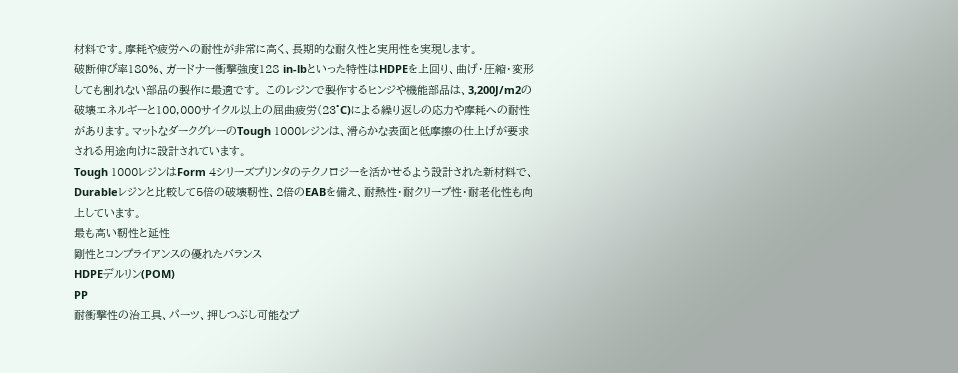材料です。摩耗や疲労への耐性が非常に高く、長期的な耐久性と実用性を実現します。
破断伸び率180%、ガードナー衝撃強度128 in-lbといった特性はHDPEを上回り、曲げ・圧縮・変形しても割れない部品の製作に最適です。 このレジンで製作するヒンジや機能部品は、3,200J/m2の破壊エネルギーと100,000サイクル以上の屈曲疲労(23°C)による繰り返しの応力や摩耗への耐性があります。マットなダークグレーのTough 1000レジンは、滑らかな表面と低摩擦の仕上げが要求される用途向けに設計されています。
Tough 1000レジンはForm 4シリーズプリンタのテクノロジーを活かせるよう設計された新材料で、Durableレジンと比較して5倍の破壊靭性、2倍のEABを備え、耐熱性・耐クリープ性・耐老化性も向上しています。
最も高い靭性と延性
剛性とコンプライアンスの優れたバランス
HDPEデルリン(POM)
PP
耐衝撃性の治工具、パーツ、押しつぶし可能なプ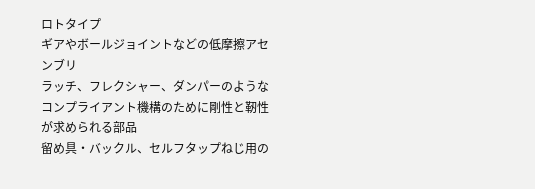ロトタイプ
ギアやボールジョイントなどの低摩擦アセンブリ
ラッチ、フレクシャー、ダンパーのようなコンプライアント機構のために剛性と靭性が求められる部品
留め具・バックル、セルフタップねじ用の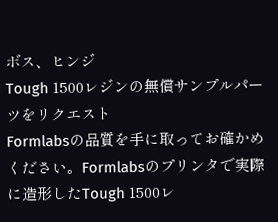ボス、ヒンジ
Tough 1500レジンの無償サンプルパーツをリクエスト
Formlabsの品質を手に取ってお確かめください。Formlabsのプリンタで実際に造形したTough 1500レ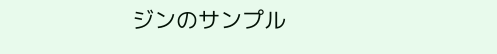ジンのサンプル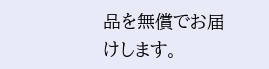品を無償でお届けします。